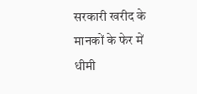सरकारी खरीद के मानकों के फेर में धीमी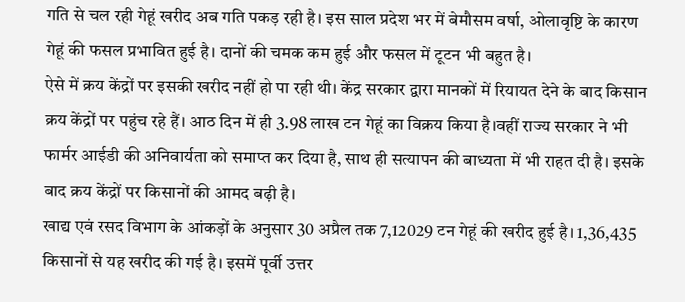गति से चल रही गेहूं खरीद अब गति पकड़ रही है। इस साल प्रदेश भर में बेमौसम वर्षा, ओलावृष्टि के कारण गेहूं की फसल प्रभावित हुई है। दानों की चमक कम हुई और फसल में टूटन भी बहुत है।
ऐसे में क्रय केंद्रों पर इसकी खरीद नहीं हो पा रही थी। केंद्र सरकार द्वारा मानकों में रियायत देने के बाद किसान क्रय केंद्रों पर पहुंच रहे हैं। आठ दिन में ही 3.98 लाख टन गेहूं का विक्रय किया है।वहीं राज्य सरकार ने भी फार्मर आईडी की अनिवार्यता को समाप्त कर दिया है, साथ ही सत्यापन की बाध्यता में भी राहत दी है। इसके बाद क्रय केंद्रों पर किसानों की आमद बढ़ी है।
खाद्य एवं रसद विभाग के आंकड़ों के अनुसार 30 अप्रैल तक 7,12029 टन गेहूं की खरीद हुई है। 1,36,435 किसानों से यह खरीद की गई है। इसमें पूर्वी उत्तर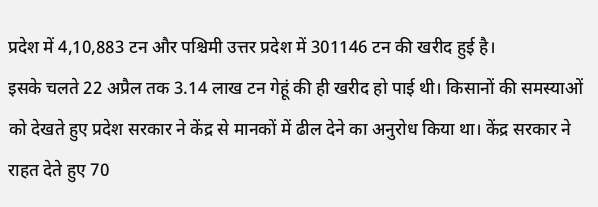प्रदेश में 4,10,883 टन और पश्चिमी उत्तर प्रदेश में 301146 टन की खरीद हुई है।
इसके चलते 22 अप्रैल तक 3.14 लाख टन गेहूं की ही खरीद हो पाई थी। किसानों की समस्याओं को देखते हुए प्रदेश सरकार ने केंद्र से मानकों में ढील देने का अनुरोध किया था। केंद्र सरकार ने राहत देते हुए 70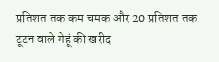प्रतिशत तक कम चमक और 20 प्रतिशत तक टूटन वाले गेहूं की खरीद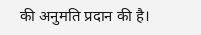की अनुमति प्रदान की है।